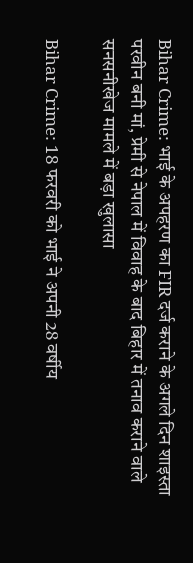Bihar Crime: भाई के अपहरण का FIR दर्ज कराने के अगले दिन शाइस्ता परवीन बनी मां, प्रेमी से नेपाल में विवाह के बाद बिहार में तनाव कराने वाले सनसनीखेज मामले में बड़ा खुलासा

Bihar Crime: 18 फरवरी को भाई ने अपनी 28 वर्षीय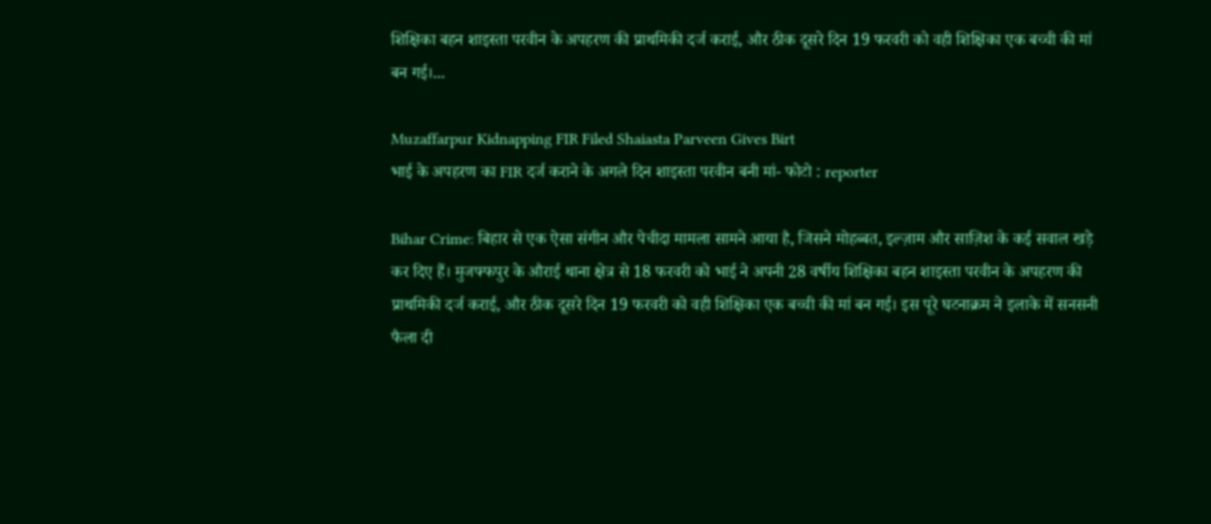शिक्षिका बहन शाइस्ता परवीन के अपहरण की प्राथमिकी दर्ज कराई, और ठीक दूसरे दिन 19 फरवरी को वही शिक्षिका एक बच्ची की मां बन गई।...

Muzaffarpur Kidnapping FIR Filed Shaiasta Parveen Gives Birt
भाई के अपहरण का FIR दर्ज कराने के अगले दिन शाइस्ता परवीन बनी मां- फोटो : reporter

Bihar Crime: बिहार से एक ऐसा संगीन और पेचीदा मामला सामने आया है, जिसने मोहब्बत, इल्ज़ाम और साज़िश के कई सवाल खड़े कर दिए हैं। मुजफ्फपुर के औराई थाना क्षेत्र से 18 फरवरी को भाई ने अपनी 28 वर्षीय शिक्षिका बहन शाइस्ता परवीन के अपहरण की प्राथमिकी दर्ज कराई, और ठीक दूसरे दिन 19 फरवरी को वही शिक्षिका एक बच्ची की मां बन गई। इस पूरे घटनाक्रम ने इलाके में सनसनी फैला दी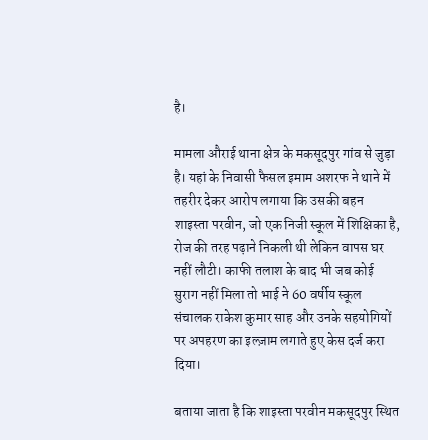है।

मामला औराई थाना क्षेत्र के मकसूदपुर गांव से जुड़ा है। यहां के निवासी फैसल इमाम अशरफ ने थाने में तहरीर देकर आरोप लगाया कि उसकी बहन शाइस्ता परवीन, जो एक निजी स्कूल में शिक्षिका है, रोज की तरह पढ़ाने निकली थी लेकिन वापस घर नहीं लौटी। काफी तलाश के बाद भी जब कोई सुराग नहीं मिला तो भाई ने 60 वर्षीय स्कूल संचालक राकेश कुमार साह और उनके सहयोगियों पर अपहरण का इल्ज़ाम लगाते हुए केस दर्ज करा दिया।

बताया जाता है कि शाइस्ता परवीन मकसूदपुर स्थित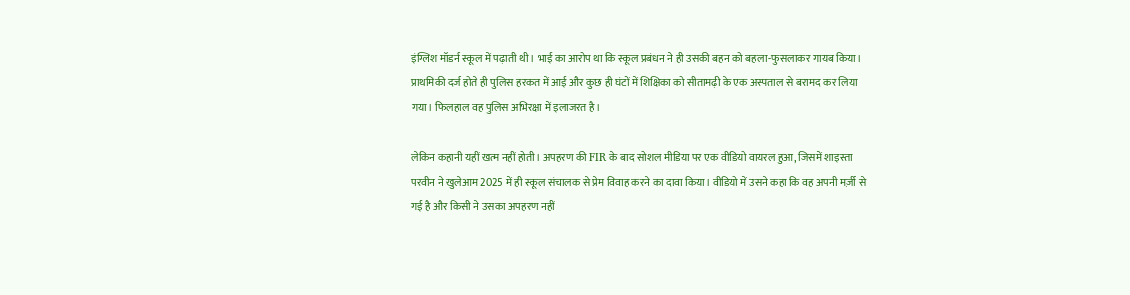इंग्लिश मॉडर्न स्कूल में पढ़ाती थी। भाई का आरोप था कि स्कूल प्रबंधन ने ही उसकी बहन को बहला-फुसलाकर गायब किया। प्राथमिकी दर्ज होते ही पुलिस हरकत में आई और कुछ ही घंटों में शिक्षिका को सीतामढ़ी के एक अस्पताल से बरामद कर लिया गया। फिलहाल वह पुलिस अभिरक्षा में इलाजरत है।

लेकिन कहानी यहीं खत्म नहीं होती। अपहरण की FIR के बाद सोशल मीडिया पर एक वीडियो वायरल हुआ, जिसमें शाइस्ता परवीन ने खुलेआम 2025 में ही स्कूल संचालक से प्रेम विवाह करने का दावा किया। वीडियो में उसने कहा कि वह अपनी मर्ज़ी से गई है और किसी ने उसका अपहरण नहीं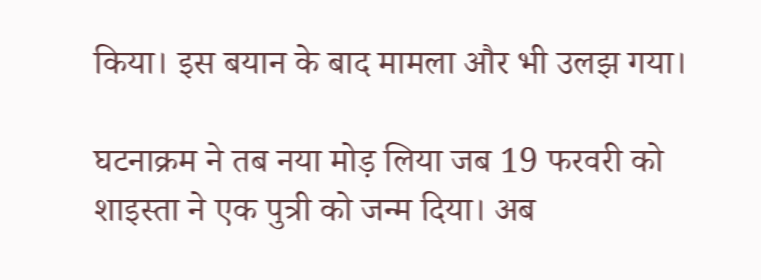किया। इस बयान के बाद मामला और भी उलझ गया।

घटनाक्रम ने तब नया मोड़ लिया जब 19 फरवरी को शाइस्ता ने एक पुत्री को जन्म दिया। अब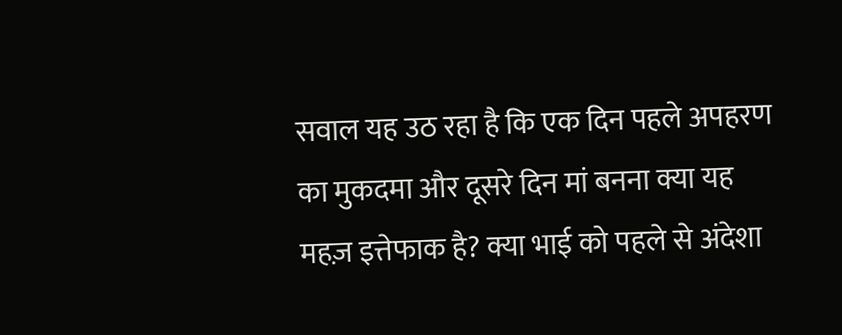सवाल यह उठ रहा है कि एक दिन पहले अपहरण का मुकदमा और दूसरे दिन मां बनना क्या यह महज़ इत्तेफाक है? क्या भाई को पहले से अंदेशा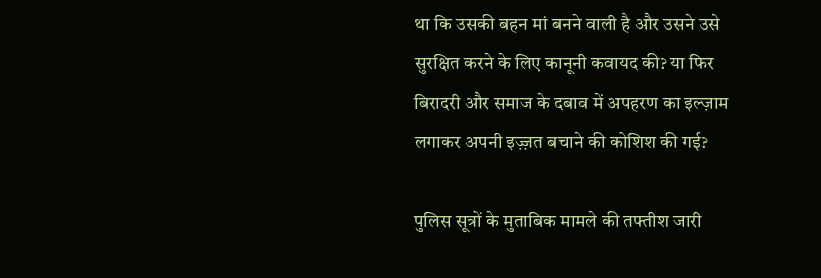था कि उसकी बहन मां बनने वाली है और उसने उसे सुरक्षित करने के लिए कानूनी कवायद की? या फिर बिरादरी और समाज के दबाव में अपहरण का इल्ज़ाम लगाकर अपनी इज़्ज़त बचाने की कोशिश की गई?

पुलिस सूत्रों के मुताबिक मामले की तफ्तीश जारी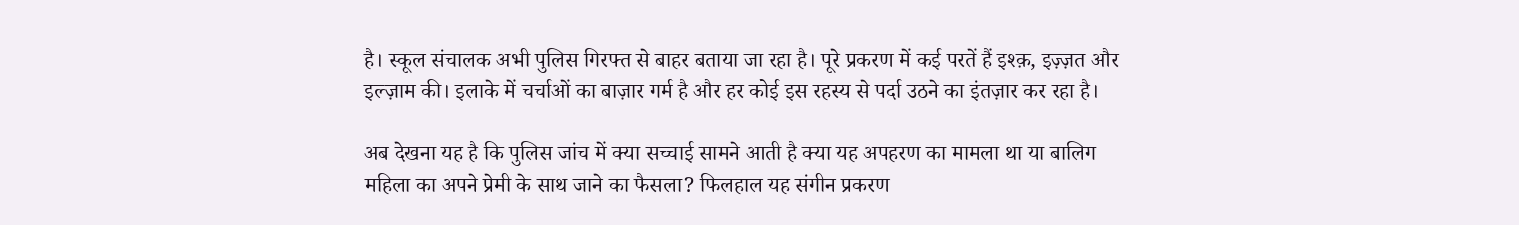है। स्कूल संचालक अभी पुलिस गिरफ्त से बाहर बताया जा रहा है। पूरे प्रकरण में कई परतें हैं इश्क़, इज़्ज़त और इल्ज़ाम की। इलाके में चर्चाओं का बाज़ार गर्म है और हर कोई इस रहस्य से पर्दा उठने का इंतज़ार कर रहा है।

अब देखना यह है कि पुलिस जांच में क्या सच्चाई सामने आती है क्या यह अपहरण का मामला था या बालिग महिला का अपने प्रेमी के साथ जाने का फैसला? फिलहाल यह संगीन प्रकरण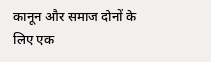कानून और समाज दोनों के लिए एक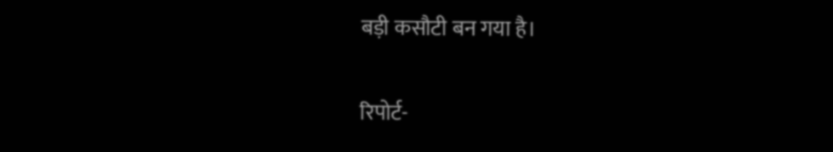बड़ी कसौटी बन गया है।

रिपोर्ट-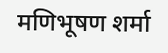मणिभूषण शर्मा